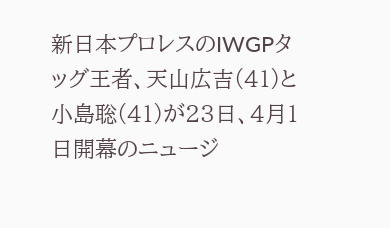新日本プロレスのIWGPタッグ王者、天山広吉(41)と小島聡(41)が23日、4月1日開幕のニュージ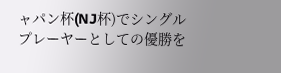ャパン杯(NJ杯)でシングルプレーヤーとしての優勝を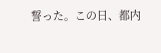誓った。この日、都内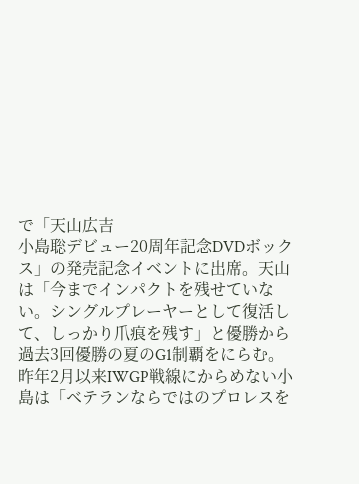で「天山広吉
小島聡デビュー20周年記念DVDボックス」の発売記念イベントに出席。天山は「今までインパクトを残せていない。シングルプレーヤーとして復活して、しっかり爪痕を残す」と優勝から過去3回優勝の夏のG1制覇をにらむ。昨年2月以来IWGP戦線にからめない小島は「ベテランならではのプロレスを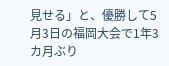見せる」と、優勝して5月3日の福岡大会で1年3カ月ぶり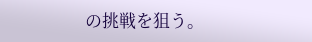の挑戦を狙う。